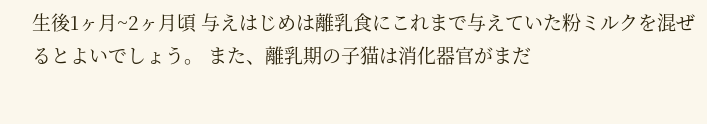生後1ヶ月~2ヶ月頃 与えはじめは離乳食にこれまで与えていた粉ミルクを混ぜるとよいでしょう。 また、離乳期の子猫は消化器官がまだ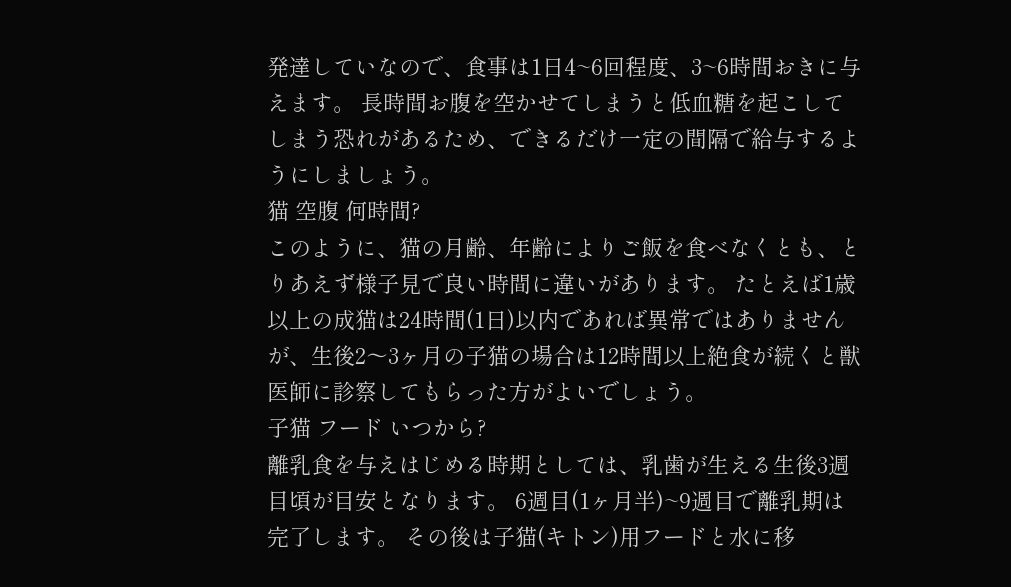発達していなので、食事は1日4~6回程度、3~6時間おきに与えます。 長時間お腹を空かせてしまうと低血糖を起こしてしまう恐れがあるため、できるだけ一定の間隔で給与するようにしましょう。
猫 空腹 何時間?
このように、猫の月齢、年齢によりご飯を食べなくとも、とりあえず様子見で良い時間に違いがあります。 たとえば1歳以上の成猫は24時間(1日)以内であれば異常ではありませんが、生後2〜3ヶ月の子猫の場合は12時間以上絶食が続くと獣医師に診察してもらった方がよいでしょう。
子猫 フード いつから?
離乳食を与えはじめる時期としては、乳歯が生える生後3週目頃が目安となります。 6週目(1ヶ月半)~9週目で離乳期は完了します。 その後は子猫(キトン)用フードと水に移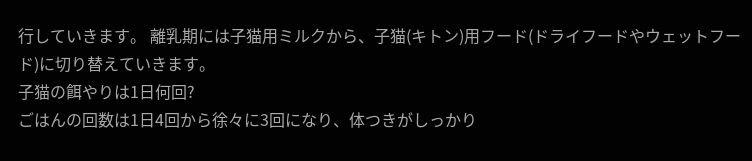行していきます。 離乳期には子猫用ミルクから、子猫(キトン)用フード(ドライフードやウェットフード)に切り替えていきます。
子猫の餌やりは1日何回?
ごはんの回数は1日4回から徐々に3回になり、体つきがしっかり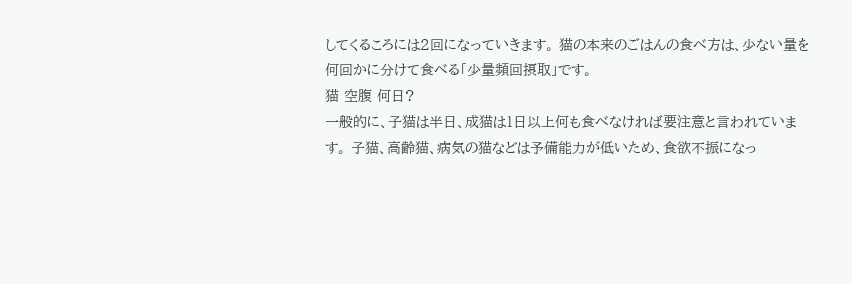してくるころには2回になっていきます。 猫の本来のごはんの食べ方は、少ない量を何回かに分けて食べる「少量頻回摂取」です。
猫 空腹 何日?
一般的に、子猫は半日、成猫は1日以上何も食べなければ要注意と言われています。 子猫、高齢猫、病気の猫などは予備能力が低いため、食欲不振になっ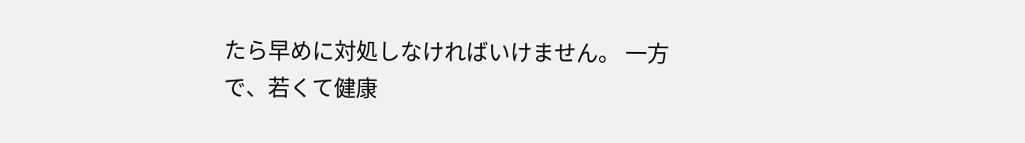たら早めに対処しなければいけません。 一方で、若くて健康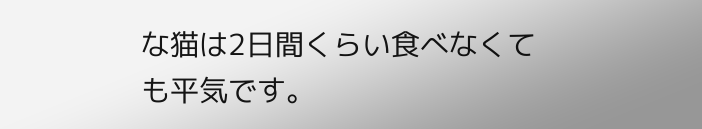な猫は2日間くらい食べなくても平気です。